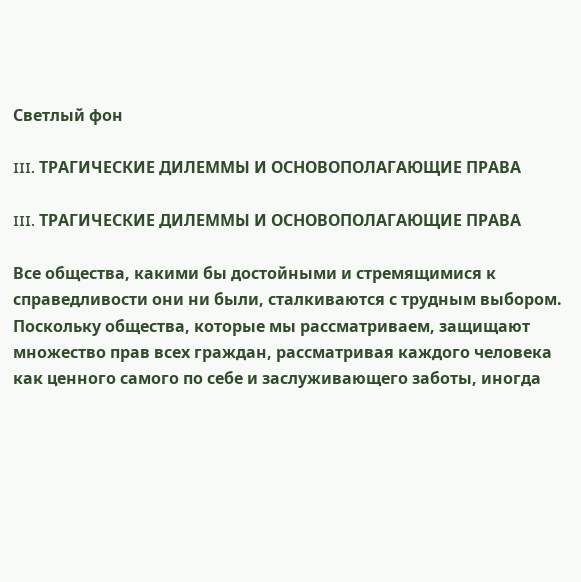Светлый фон

III. ТРАГИЧЕСКИЕ ДИЛЕММЫ И ОСНОВОПОЛАГАЮЩИЕ ПРАВА

III. ТРАГИЧЕСКИЕ ДИЛЕММЫ И ОСНОВОПОЛАГАЮЩИЕ ПРАВА

Все общества, какими бы достойными и стремящимися к справедливости они ни были, сталкиваются с трудным выбором. Поскольку общества, которые мы рассматриваем, защищают множество прав всех граждан, рассматривая каждого человека как ценного самого по себе и заслуживающего заботы, иногда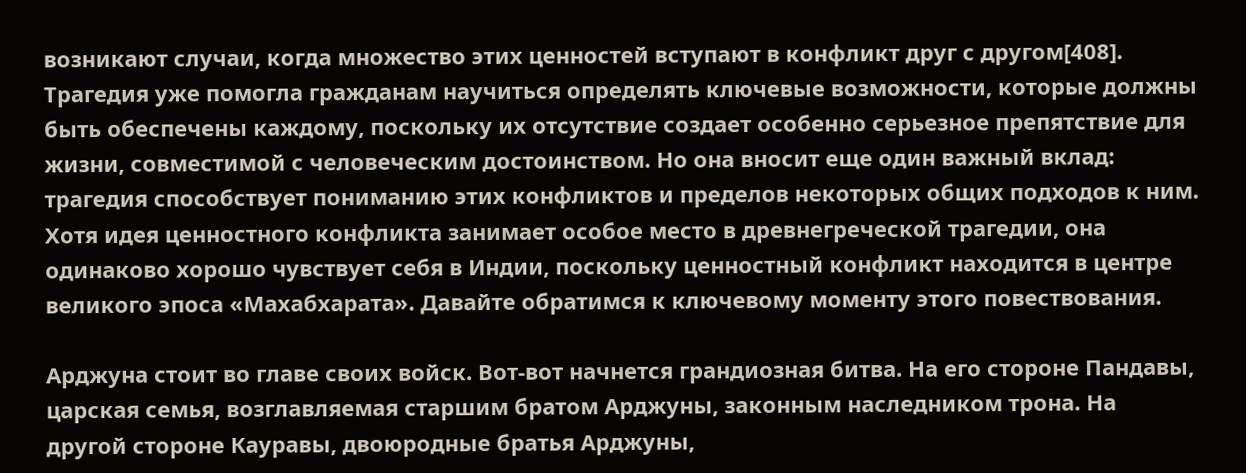возникают случаи, когда множество этих ценностей вступают в конфликт друг с другом[408]. Трагедия уже помогла гражданам научиться определять ключевые возможности, которые должны быть обеспечены каждому, поскольку их отсутствие создает особенно серьезное препятствие для жизни, совместимой с человеческим достоинством. Но она вносит еще один важный вклад: трагедия способствует пониманию этих конфликтов и пределов некоторых общих подходов к ним. Хотя идея ценностного конфликта занимает особое место в древнегреческой трагедии, она одинаково хорошо чувствует себя в Индии, поскольку ценностный конфликт находится в центре великого эпоса «Махабхарата». Давайте обратимся к ключевому моменту этого повествования.

Арджуна стоит во главе своих войск. Вот-вот начнется грандиозная битва. На его стороне Пандавы, царская семья, возглавляемая старшим братом Арджуны, законным наследником трона. На другой стороне Кауравы, двоюродные братья Арджуны,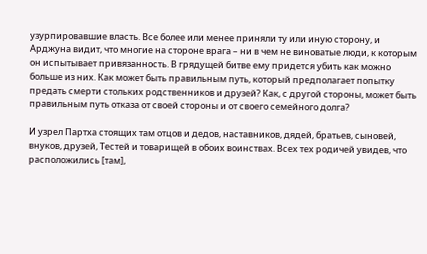узурпировавшие власть. Все более или менее приняли ту или иную сторону, и Арджуна видит, что многие на стороне врага – ни в чем не виноватые люди, к которым он испытывает привязанность. В грядущей битве ему придется убить как можно больше из них. Как может быть правильным путь, который предполагает попытку предать смерти стольких родственников и друзей? Как, с другой стороны, может быть правильным путь отказа от своей стороны и от своего семейного долга?

И узрел Партха стоящих там отцов и дедов, наставников, дядей, братьев, сыновей, внуков, друзей, Тестей и товарищей в обоих воинствах. Всех тех родичей увидев, что расположились [там],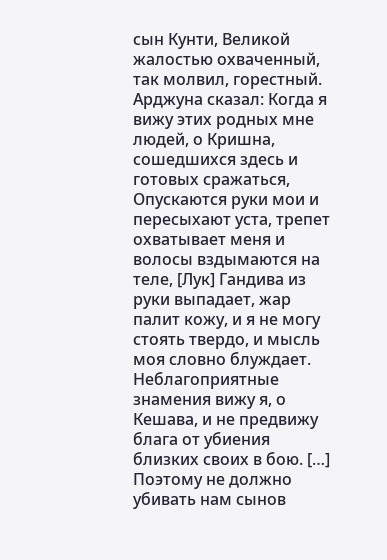сын Кунти, Великой жалостью охваченный, так молвил, горестный. Арджуна сказал: Когда я вижу этих родных мне людей, о Кришна, сошедшихся здесь и готовых сражаться, Опускаются руки мои и пересыхают уста, трепет охватывает меня и волосы вздымаются на теле, [Лук] Гандива из руки выпадает, жар палит кожу, и я не могу стоять твердо, и мысль моя словно блуждает. Неблагоприятные знамения вижу я, о Кешава, и не предвижу блага от убиения близких своих в бою. […] Поэтому не должно убивать нам сынов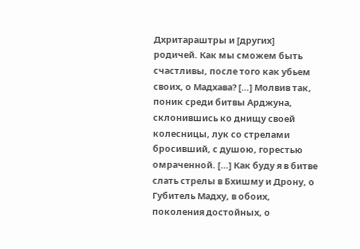Дхритараштры и [других] родичей. Как мы сможем быть счастливы, после того как убьем своих, о Мадхава? […] Молвив так, поник среди битвы Арджуна, склонившись ко днищу своей колесницы, лук со стрелами бросивший, с душою, горестью омраченной. […] Как буду я в битве слать стрелы в Бхишму и Дрону, о Губитель Мадху, в обоих, поколения достойных, о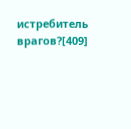истребитель врагов?[409]